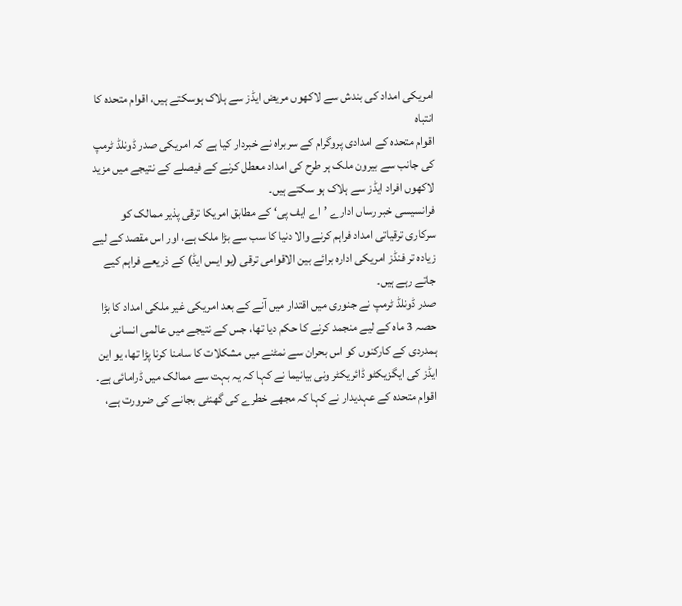امریکی امداد کی بندش سے لاکھوں مریض ایڈز سے ہلاک ہوسکتے ہیں، اقوام متحدہ کا انتباہ
اقوام متحدہ کے امدادی پروگرام کے سربراہ نے خبردار کیا ہے کہ امریکی صدر ڈونلڈ ٹرمپ کی جانب سے بیرون ملک ہر طرح کی امداد معطل کرنے کے فیصلے کے نتیجے میں مزید لاکھوں افراد ایڈز سے ہلاک ہو سکتے ہیں۔
فرانسیسی خبر رساں ادارے ’اے ایف پی‘ کے مطابق امریکا ترقی پذیر ممالک کو سرکاری ترقیاتی امداد فراہم کرنے والا دنیا کا سب سے بڑا ملک ہے، اور اس مقصد کے لیے زیادہ تر فنڈز امریکی ادارہ برائے بین الاقوامی ترقی (یو ایس ایڈ) کے ذریعے فراہم کیے جاتے رہے ہیں۔
صدر ڈونلڈ ٹرمپ نے جنوری میں اقتدار میں آنے کے بعد امریکی غیر ملکی امداد کا بڑا حصہ 3 ماہ کے لیے منجمد کرنے کا حکم دیا تھا، جس کے نتیجے میں عالمی انسانی ہمدردی کے کارکنوں کو اس بحران سے نمٹنے میں مشکلات کا سامنا کرنا پڑا تھا، یو این ایڈز کی ایگزیکٹو ڈائریکٹر ونی بیانیما نے کہا کہ یہ بہت سے ممالک میں ڈرامائی ہے۔
اقوام متحدہ کے عہدیدار نے کہا کہ مجھے خطرے کی گھنٹی بجانے کی ضرورت ہے،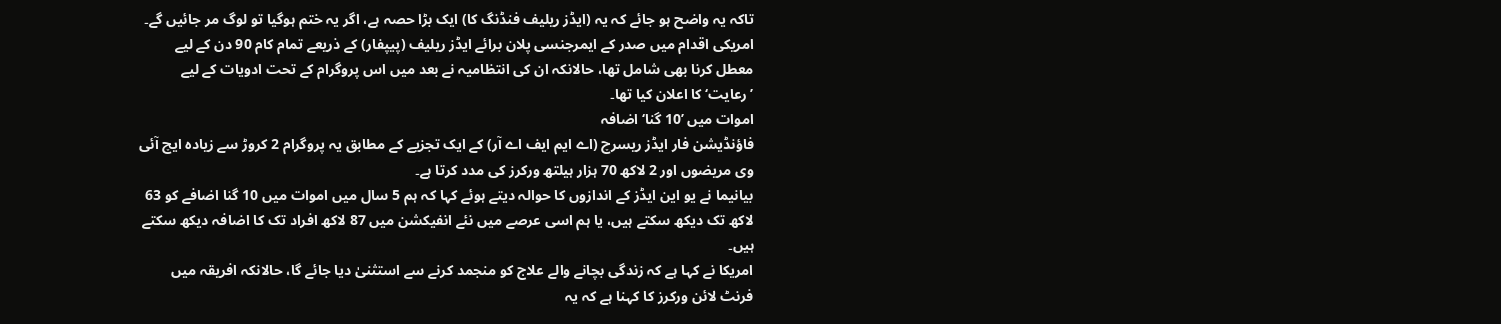تاکہ یہ واضح ہو جائے کہ یہ (ایڈز ریلیف فنڈنگ کا) ایک بڑا حصہ ہے، اگر یہ ختم ہوگیا تو لوگ مر جائیں گے۔
امریکی اقدام میں صدر کے ایمرجنسی پلان برائے ایڈز ریلیف (پیپفار) کے ذریعے تمام کام 90 دن کے لیے معطل کرنا بھی شامل تھا، حالانکہ ان کی انتظامیہ نے بعد میں اس پروگرام کے تحت ادویات کے لیے ’رعایت‘ کا اعلان کیا تھا۔
اموات میں ’10 گنا‘ اضافہ
فاؤنڈیشن فار ایڈز ریسرچ (اے ایم ایف اے آر) کے ایک تجزیے کے مطابق یہ پروگرام 2 کروڑ سے زیادہ ایچ آئی وی مریضوں اور 2 لاکھ 70 ہزار ہیلتھ ورکرز کی مدد کرتا ہے۔
بیانیما نے یو این ایڈز کے اندازوں کا حوالہ دیتے ہوئے کہا کہ ہم 5 سال میں اموات میں 10 گنا اضافے کو 63 لاکھ تک دیکھ سکتے ہیں، یا ہم اسی عرصے میں نئے انفیکشن میں 87 لاکھ افراد تک کا اضافہ دیکھ سکتے ہیں۔
امریکا نے کہا ہے کہ زندگی بچانے والے علاج کو منجمد کرنے سے استثنیٰ دیا جائے گا، حالانکہ افریقہ میں فرنٹ لائن ورکرز کا کہنا ہے کہ یہ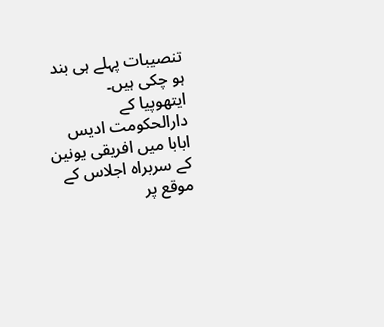تنصیبات پہلے ہی بند ہو چکی ہیں۔
ایتھوپیا کے دارالحکومت ادیس ابابا میں افریقی یونین کے سربراہ اجلاس کے موقع پر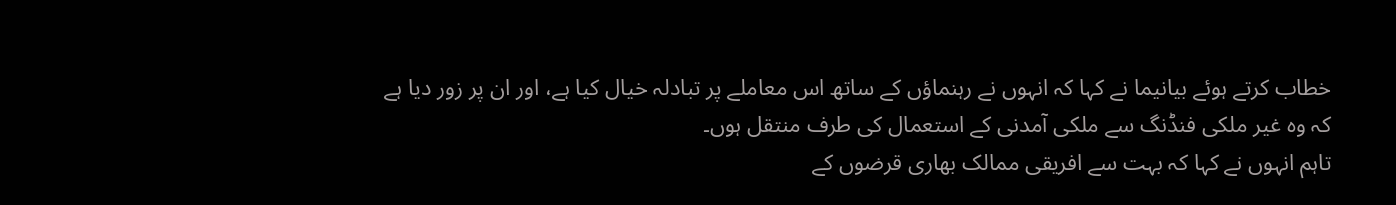خطاب کرتے ہوئے بیانیما نے کہا کہ انہوں نے رہنماؤں کے ساتھ اس معاملے پر تبادلہ خیال کیا ہے، اور ان پر زور دیا ہے کہ وہ غیر ملکی فنڈنگ سے ملکی آمدنی کے استعمال کی طرف منتقل ہوں۔
تاہم انہوں نے کہا کہ بہت سے افریقی ممالک بھاری قرضوں کے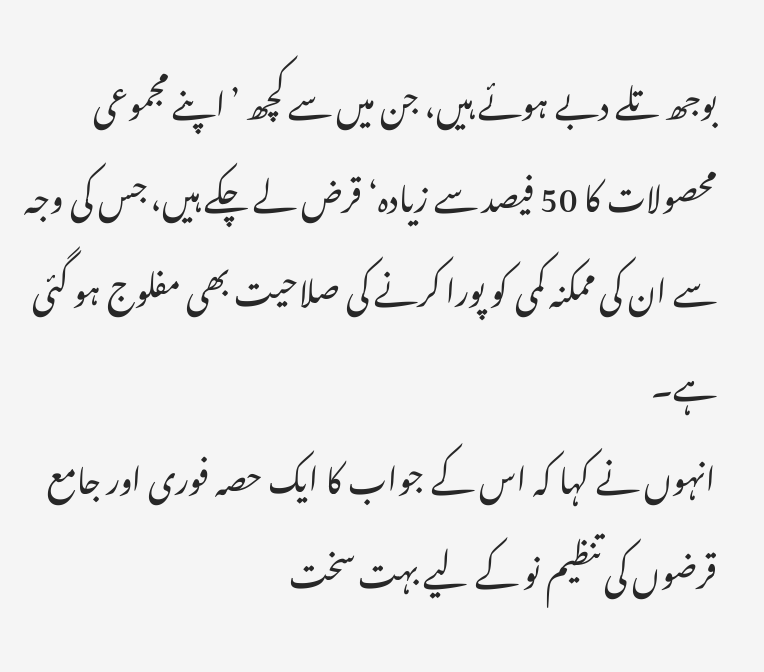بوجھ تلے دبے ہوئے ہیں، جن میں سے کچھ ’اپنے مجموعی محصولات کا 50 فیصد سے زیادہ‘ قرض لے چکے ہیں، جس کی وجہ سے ان کی ممکنہ کمی کو پورا کرنے کی صلاحیت بھی مفلوج ہو گئی ہے۔
انہوں نے کہا کہ اس کے جواب کا ایک حصہ فوری اور جامع قرضوں کی تنظیم نو کے لیے بہت سخت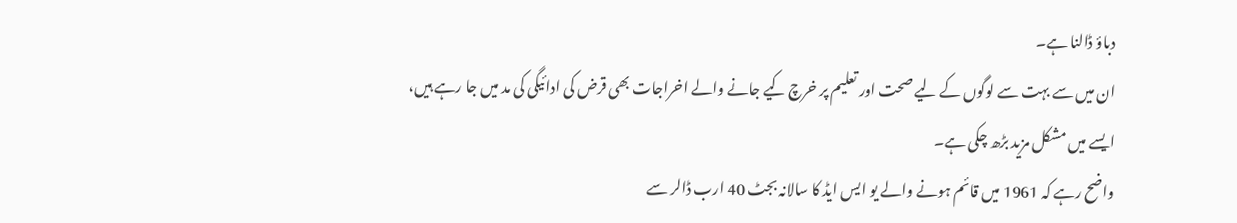دباؤ ڈالنا ہے۔
ان میں سے بہت سے لوگوں کے لیے صحت اور تعلیم پر خرچ کیے جانے والے اخراجات بھی قرض کی ادائیگی کی مد میں جا رہے ہیں، ایسے میں مشکل مزید بڑھ چکی ہے۔
واضح رہے کہ 1961 میں قائم ہونے والے یو ایس ایڈ کا سالانہ بجٹ 40 ارب ڈالر سے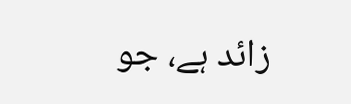زائد ہے، جو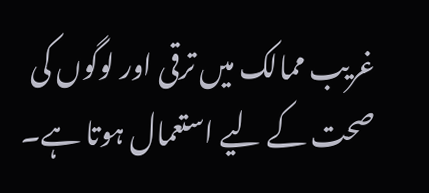غریب ممالک میں ترقی اور لوگوں کی صحت کے لیے استعمال ہوتا ہے۔